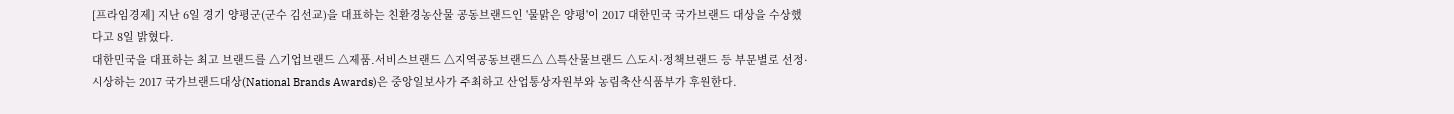[프라임경제] 지난 6일 경기 양평군(군수 김선교)을 대표하는 친환경농산물 공동브랜드인 '물맑은 양평'이 2017 대한민국 국가브랜드 대상을 수상했다고 8일 밝혔다.
대한민국을 대표하는 최고 브랜드를 △기업브랜드 △제품․서비스브랜드 △지역공동브랜드△ △특산물브랜드 △도시·정책브랜드 등 부문별로 선정·시상하는 2017 국가브랜드대상(National Brands Awards)은 중앙일보사가 주최하고 산업통상자원부와 농림축산식품부가 후원한다.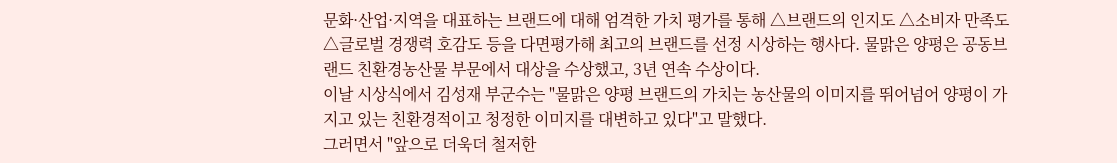문화·산업·지역을 대표하는 브랜드에 대해 엄격한 가치 평가를 통해 △브랜드의 인지도 △소비자 만족도 △글로벌 경쟁력 호감도 등을 다면평가해 최고의 브랜드를 선정 시상하는 행사다. 물맑은 양평은 공동브랜드 친환경농산물 부문에서 대상을 수상했고, 3년 연속 수상이다.
이날 시상식에서 김성재 부군수는 "물맑은 양평 브랜드의 가치는 농산물의 이미지를 뛰어넘어 양평이 가지고 있는 친환경적이고 청정한 이미지를 대변하고 있다"고 말했다.
그러면서 "앞으로 더욱더 철저한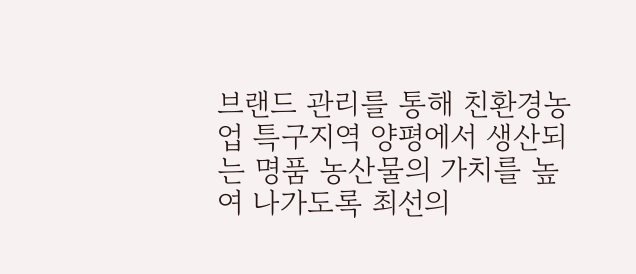브랜드 관리를 통해 친환경농업 특구지역 양평에서 생산되는 명품 농산물의 가치를 높여 나가도록 최선의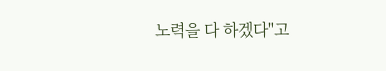노력을 다 하겠다"고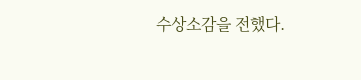수상소감을 전했다.